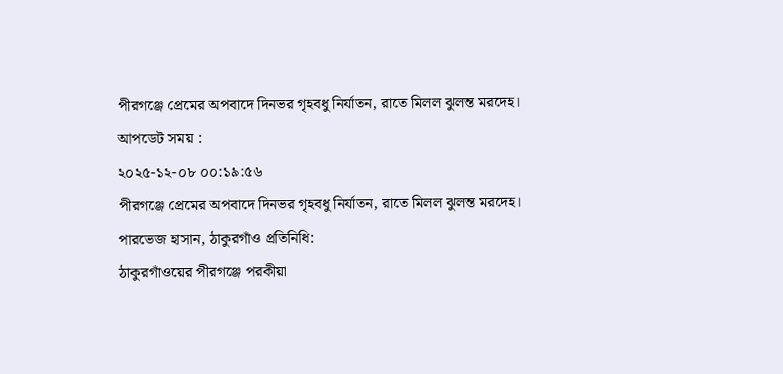পীরগঞ্জে প্রেমের অপবাদে দিনভর গৃহবধু নির্যাতন, রাতে মিলল ঝুলন্ত মরদেহ।
আপডেট সময় :
২০২৫-১২-০৮ ০০:১৯:৫৬
পীরগঞ্জে প্রেমের অপবাদে দিনভর গৃহবধু নির্যাতন, রাতে মিলল ঝুলন্ত মরদেহ।
পারভেজ হাসান, ঠাকুরগাঁও প্রতিনিধি:
ঠাকুরগাঁওয়ের পীরগঞ্জে পরকীয়া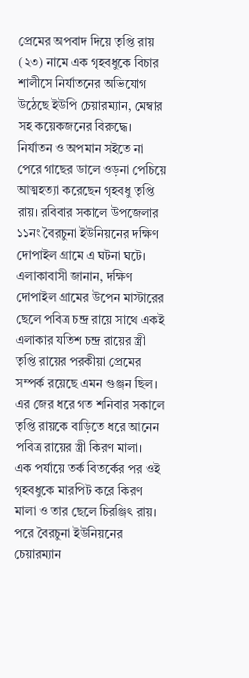প্রেমের অপবাদ দিয়ে তৃপ্তি রায় (২৩) নামে এক গৃহবধুকে বিচার শালীসে নির্যাতনের অভিযোগ উঠেছে ইউপি চেয়ারম্যান, মেম্বার সহ কয়েকজনের বিরুদ্ধে। নির্যাতন ও অপমান সইতে না পেরে গাছের ডালে ওড়না পেচিয়ে আত্মহত্যা করেছেন গৃহবধু তৃপ্তি রায়। রবিবার সকালে উপজেলার ১১নং বৈরচুনা ইউনিয়নের দক্ষিণ দোপাইল গ্রামে এ ঘটনা ঘটে।
এলাকাবাসী জানান, দক্ষিণ দোপাইল গ্রামের উপেন মাস্টারের ছেলে পবিত্র চন্দ্র রায়ে সাথে একই এলাকার যতিশ চন্দ্র রায়ের স্ত্রী তৃপ্তি রায়ের পরকীয়া প্রেমের সম্পর্ক রয়েছে এমন গুঞ্জন ছিল। এর জের ধরে গত শনিবার সকালে তৃপ্তি রায়কে বাড়িতে ধরে আনেন পবিত্র রায়ের স্ত্রী কিরণ মালা।
এক পর্যায়ে তর্ক বিতর্কের পর ওই গৃহবধুকে মারপিট করে কিরণ মালা ও তার ছেলে চিরঞ্জিৎ রায়। পরে বৈরচুনা ইউনিয়নের চেয়ারম্যান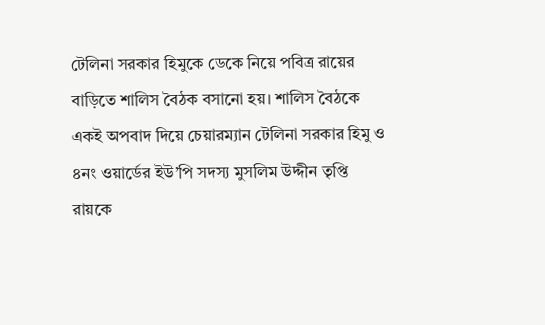টেলিনা সরকার হিমুকে ডেকে নিয়ে পবিত্র রায়ের বাড়িতে শালিস বৈঠক বসানো হয়। শালিস বৈঠকে একই অপবাদ দিয়ে চেয়ারম্যান টেলিনা সরকার হিমু ও ৪নং ওয়ার্ডের ইউ’পি সদস্য মুসলিম উদ্দীন তৃপ্তি রায়কে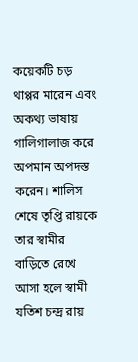কয়েকটি চড় থাপ্পর মারেন এবং অকথ্য ভাষায় গালিগালাজ করে অপমান অপদস্ত করেন। শালিস শেষে তৃপ্তি রায়কে তার স্বামীর বাড়িতে রেখে আসা হলে স্বামী যতিশ চন্দ্র রায়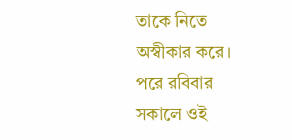তাকে নিতে অস্বীকার করে। পরে রবিবার সকালে ওই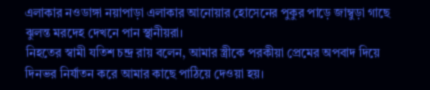এলাকার নওডাঙ্গা নয়াপাড়া এলাকার আনোয়ার হোসেনের পুকুর পাড়ে জাম্বুড়া গাছে ঝুলন্ত মরদেহ দেখনে পান স্থানীয়রা।
নিহতের স্বামী যতিশ চন্দ্র রায় বলেন, আমার স্ত্রীকে পরকীয়া প্রেমের অপবাদ দিয়ে দিনভর নির্যাতন করে আমার কাছে পাঠিয়ে দেওয়া হয়।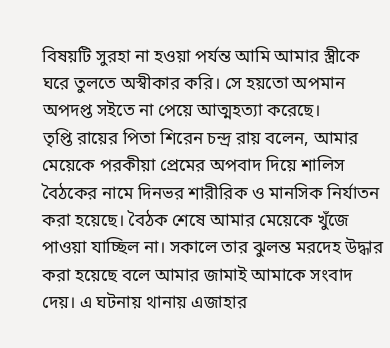বিষয়টি সুরহা না হওয়া পর্যন্ত আমি আমার স্ত্রীকে ঘরে তুলতে অস্বীকার করি। সে হয়তো অপমান অপদপ্ত সইতে না পেয়ে আত্মহত্যা করেছে।
তৃপ্তি রায়ের পিতা শিরেন চন্দ্র রায় বলেন, আমার মেয়েকে পরকীয়া প্রেমের অপবাদ দিয়ে শালিস বৈঠকের নামে দিনভর শারীরিক ও মানসিক নির্যাতন করা হয়েছে। বৈঠক শেষে আমার মেয়েকে খুঁজে পাওয়া যাচ্ছিল না। সকালে তার ঝুলন্ত মরদেহ উদ্ধার করা হয়েছে বলে আমার জামাই আমাকে সংবাদ দেয়। এ ঘটনায় থানায় এজাহার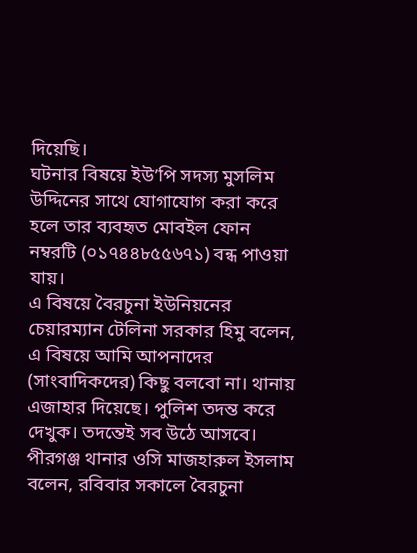দিয়েছি।
ঘটনার বিষয়ে ইউ’পি সদস্য মুসলিম উদ্দিনের সাথে যোগাযোগ করা করে হলে তার ব্যবহৃত মোবইল ফোন নম্বরটি (০১৭৪৪৮৫৫৬৭১) বন্ধ পাওয়া যায়।
এ বিষয়ে বৈরচুনা ইউনিয়নের চেয়ারম্যান টেলিনা সরকার হিমু বলেন, এ বিষয়ে আমি আপনাদের (সাংবাদিকদের) কিছু বলবো না। থানায় এজাহার দিয়েছে। পুলিশ তদন্ত করে দেখুক। তদন্তেই সব উঠে আসবে।
পীরগঞ্জ থানার ওসি মাজহারুল ইসলাম বলেন, রবিবার সকালে বৈরচুনা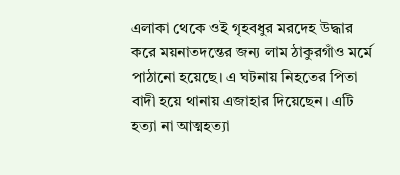এলাকা থেকে ওই গৃহবধুর মরদেহ উদ্ধার করে ময়নাতদন্তের জন্য লাম ঠাকুরগাঁও মর্মে পাঠানো হয়েছে। এ ঘটনায় নিহতের পিতা বাদী হয়ে থানায় এজাহার দিয়েছেন। এটি হত্যা না আত্মহত্যা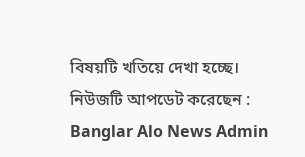বিষয়টি খতিয়ে দেখা হচ্ছে।
নিউজটি আপডেট করেছেন : Banglar Alo News Admin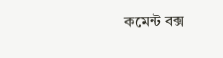কমেন্ট বক্স